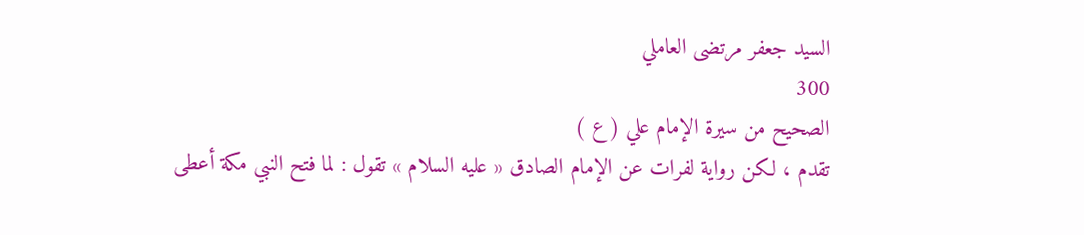السيد جعفر مرتضى العاملي
300
الصحيح من سيرة الإمام علي ( ع )
تقدم ، لكن رواية لفرات عن الإمام الصادق « عليه السلام » تقول : لما فتح النبي مكة أعطى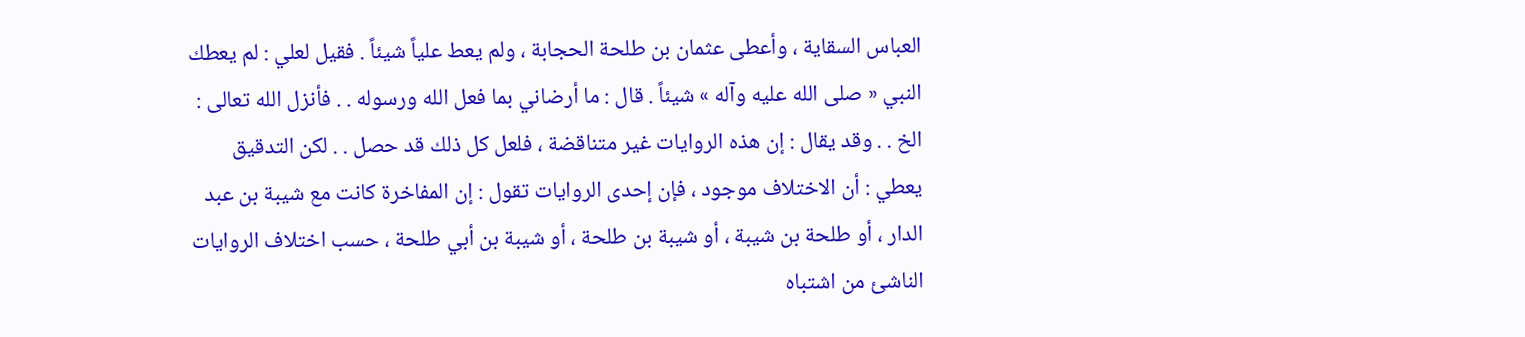العباس السقاية ، وأعطى عثمان بن طلحة الحجابة ، ولم يعط علياً شيئاً . فقيل لعلي : لم يعطك النبي « صلى الله عليه وآله » شيئاً . قال : ما أرضاني بما فعل الله ورسوله . . فأنزل الله تعالى : الخ . . وقد يقال : إن هذه الروايات غير متناقضة ، فلعل كل ذلك قد حصل . . لكن التدقيق يعطي : أن الاختلاف موجود ، فإن إحدى الروايات تقول : إن المفاخرة كانت مع شيبة بن عبد الدار ، أو طلحة بن شيبة ، أو شيبة بن طلحة ، أو شيبة بن أبي طلحة ، حسب اختلاف الروايات الناشئ من اشتباه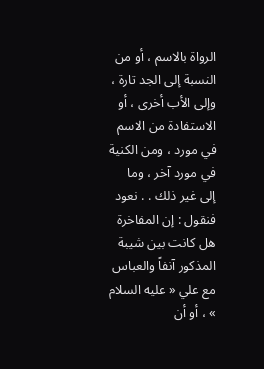الرواة بالاسم ، أو من النسبة إلى الجد تارة ، وإلى الأب أخرى ، أو الاستفادة من الاسم في مورد ، ومن الكنية في مورد آخر ، وما إلى غير ذلك . . نعود فنقول : إن المفاخرة هل كانت بين شيبة المذكور آنفاً والعباس مع علي « عليه السلام » ، أو أن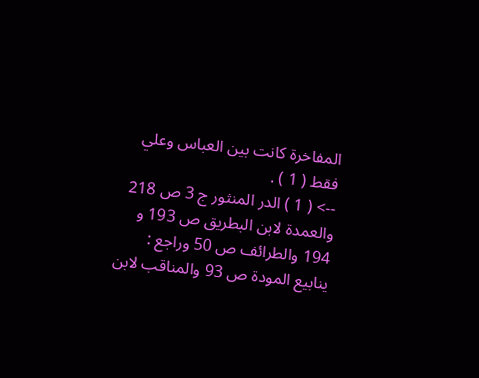المفاخرة كانت بين العباس وعلي فقط ( 1 ) .
--> ( 1 ) الدر المنثور ج 3 ص 218 والعمدة لابن البطريق ص 193 و 194 والطرائف ص 50 وراجع : ينابيع المودة ص 93 والمناقب لابن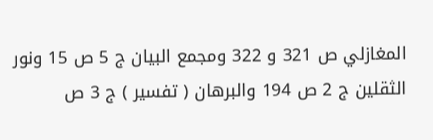المغازلي ص 321 و 322 ومجمع البيان ج 5 ص 15 ونور الثقلين ج 2 ص 194 والبرهان ( تفسير ) ج 3 ص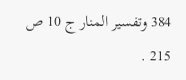384 وتفسير المنار ج 10 ص 215 .